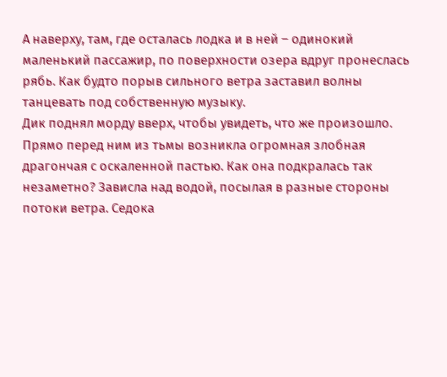А наверху, там, где осталась лодка и в ней – одинокий маленький пассажир, по поверхности озера вдруг пронеслась рябь. Как будто порыв сильного ветра заставил волны танцевать под собственную музыку.
Дик поднял морду вверх, чтобы увидеть, что же произошло. Прямо перед ним из тьмы возникла огромная злобная драгончая с оскаленной пастью. Как она подкралась так незаметно? Зависла над водой, посылая в разные стороны потоки ветра. Седока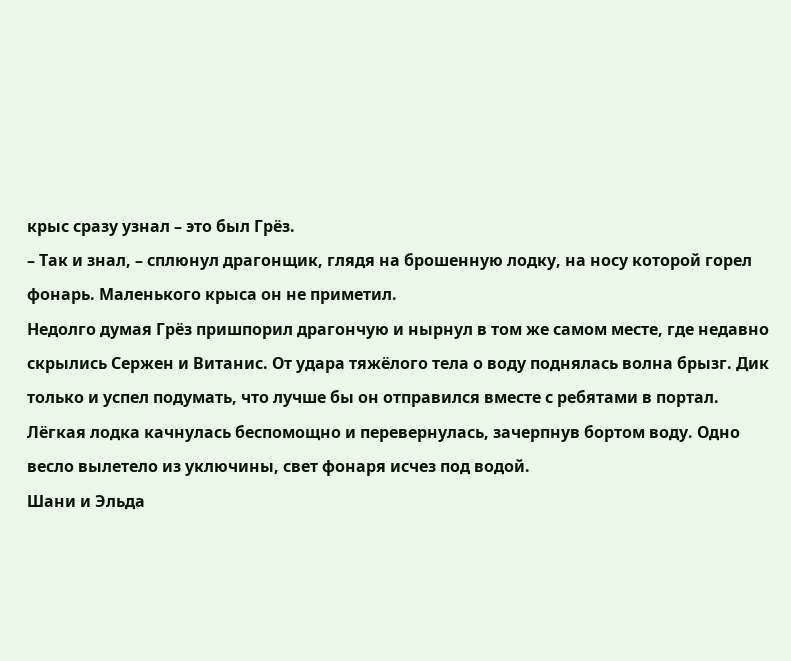крыс сразу узнал – это был Грёз.
– Так и знал, – сплюнул драгонщик, глядя на брошенную лодку, на носу которой горел фонарь. Маленького крыса он не приметил.
Недолго думая Грёз пришпорил драгончую и нырнул в том же самом месте, где недавно скрылись Сержен и Витанис. От удара тяжёлого тела о воду поднялась волна брызг. Дик только и успел подумать, что лучше бы он отправился вместе с ребятами в портал. Лёгкая лодка качнулась беспомощно и перевернулась, зачерпнув бортом воду. Одно весло вылетело из уключины, свет фонаря исчез под водой.
Шани и Эльда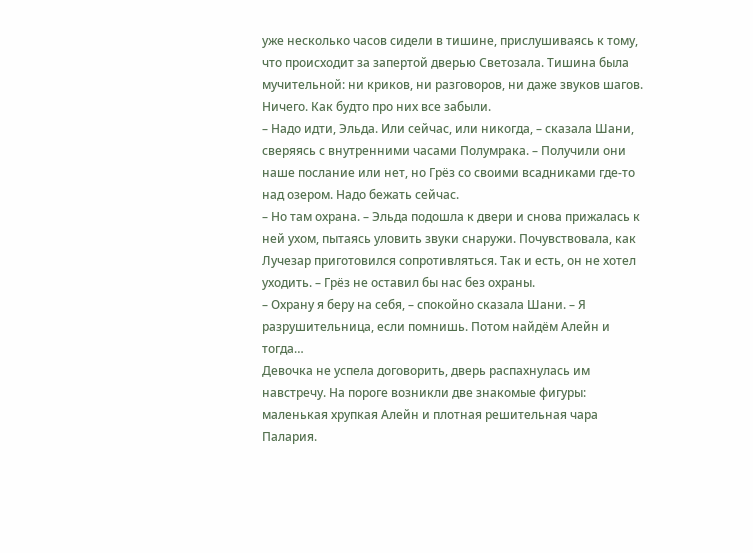уже несколько часов сидели в тишине, прислушиваясь к тому, что происходит за запертой дверью Светозала. Тишина была мучительной: ни криков, ни разговоров, ни даже звуков шагов.
Ничего. Как будто про них все забыли.
– Надо идти, Эльда. Или сейчас, или никогда, – сказала Шани, сверяясь с внутренними часами Полумрака. – Получили они наше послание или нет, но Грёз со своими всадниками где-то над озером. Надо бежать сейчас.
– Но там охрана. – Эльда подошла к двери и снова прижалась к ней ухом, пытаясь уловить звуки снаружи. Почувствовала, как Лучезар приготовился сопротивляться. Так и есть, он не хотел уходить. – Грёз не оставил бы нас без охраны.
– Охрану я беру на себя, – спокойно сказала Шани. – Я разрушительница, если помнишь. Потом найдём Алейн и тогда…
Девочка не успела договорить, дверь распахнулась им навстречу. На пороге возникли две знакомые фигуры: маленькая хрупкая Алейн и плотная решительная чара Палария.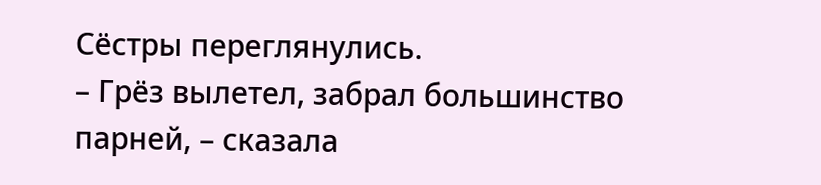Сёстры переглянулись.
– Грёз вылетел, забрал большинство парней, – сказала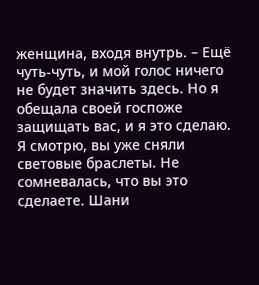женщина, входя внутрь. – Ещё чуть-чуть, и мой голос ничего не будет значить здесь. Но я обещала своей госпоже защищать вас, и я это сделаю. Я смотрю, вы уже сняли световые браслеты. Не сомневалась, что вы это сделаете. Шани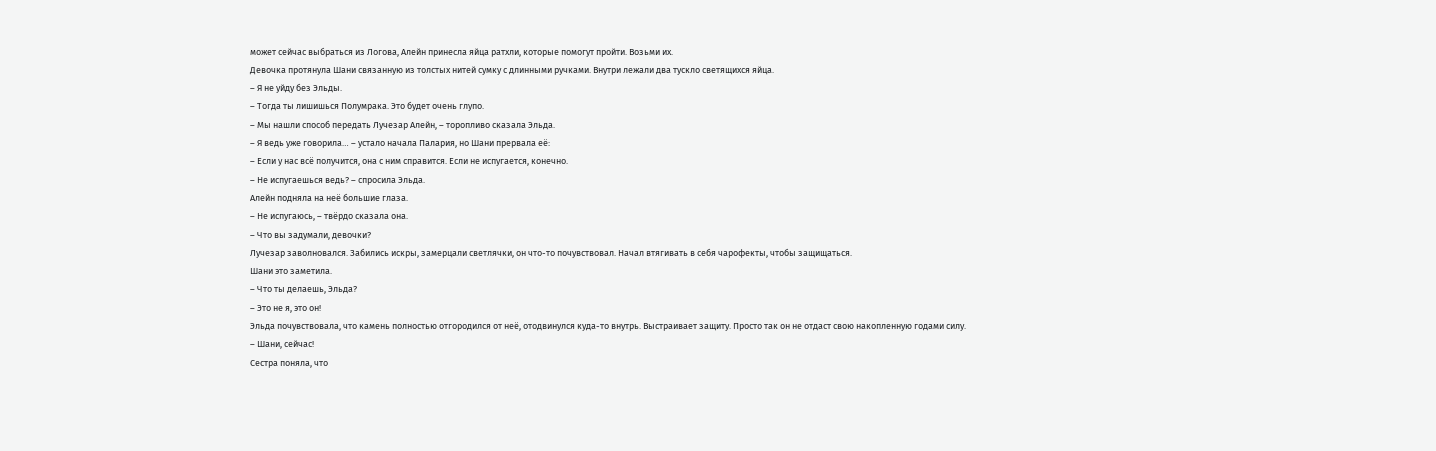может сейчас выбраться из Логова, Алейн принесла яйца ратхли, которые помогут пройти. Возьми их.
Девочка протянула Шани связанную из толстых нитей сумку с длинными ручками. Внутри лежали два тускло светящихся яйца.
– Я не уйду без Эльды.
– Тогда ты лишишься Полумрака. Это будет очень глупо.
– Мы нашли способ передать Лучезар Алейн, – торопливо сказала Эльда.
– Я ведь уже говорила… – устало начала Палария, но Шани прервала её:
– Если у нас всё получится, она с ним справится. Если не испугается, конечно.
– Не испугаешься ведь? – спросила Эльда.
Алейн подняла на неё большие глаза.
– Не испугаюсь, – твёрдо сказала она.
– Что вы задумали, девочки?
Лучезар заволновался. Забились искры, замерцали светлячки, он что-то почувствовал. Начал втягивать в себя чарофекты, чтобы защищаться.
Шани это заметила.
– Что ты делаешь, Эльда?
– Это не я, это он!
Эльда почувствовала, что камень полностью отгородился от неё, отодвинулся куда-то внутрь. Выстраивает защиту. Просто так он не отдаст свою накопленную годами силу.
– Шани, сейчас!
Сестра поняла, что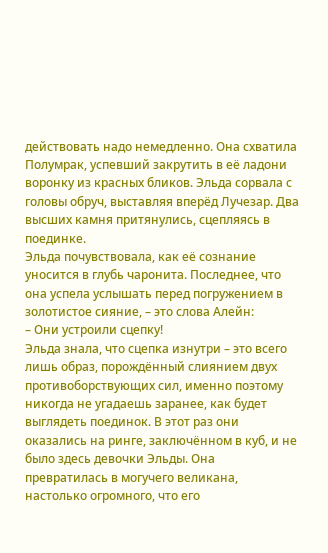действовать надо немедленно. Она схватила Полумрак, успевший закрутить в её ладони воронку из красных бликов. Эльда сорвала с головы обруч, выставляя вперёд Лучезар. Два высших камня притянулись, сцепляясь в поединке.
Эльда почувствовала, как её сознание уносится в глубь чаронита. Последнее, что она успела услышать перед погружением в золотистое сияние, – это слова Алейн:
– Они устроили сцепку!
Эльда знала, что сцепка изнутри – это всего лишь образ, порождённый слиянием двух противоборствующих сил, именно поэтому никогда не угадаешь заранее, как будет выглядеть поединок. В этот раз они оказались на ринге, заключённом в куб, и не было здесь девочки Эльды. Она превратилась в могучего великана, настолько огромного, что его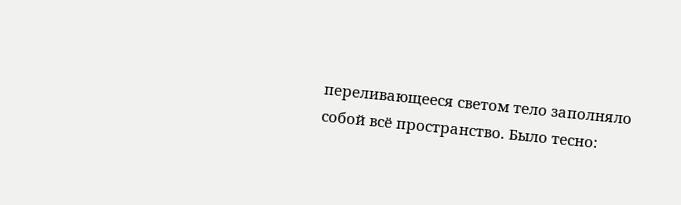переливающееся светом тело заполняло собой всё пространство. Было тесно: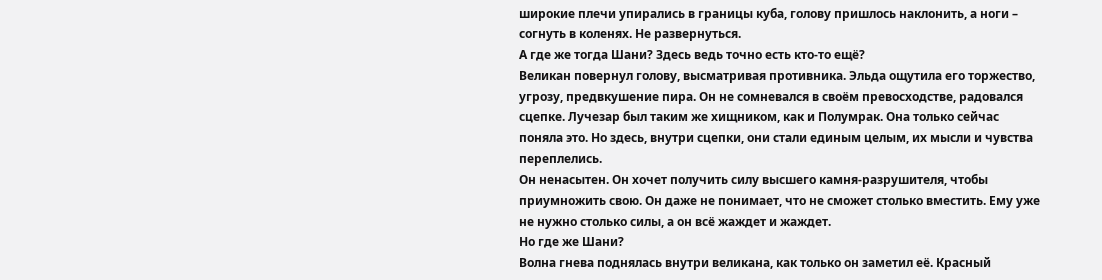широкие плечи упирались в границы куба, голову пришлось наклонить, а ноги – согнуть в коленях. Не развернуться.
А где же тогда Шани? Здесь ведь точно есть кто-то ещё?
Великан повернул голову, высматривая противника. Эльда ощутила его торжество, угрозу, предвкушение пира. Он не сомневался в своём превосходстве, радовался сцепке. Лучезар был таким же хищником, как и Полумрак. Она только сейчас поняла это. Но здесь, внутри сцепки, они стали единым целым, их мысли и чувства переплелись.
Он ненасытен. Он хочет получить силу высшего камня-разрушителя, чтобы приумножить свою. Он даже не понимает, что не сможет столько вместить. Ему уже не нужно столько силы, а он всё жаждет и жаждет.
Но где же Шани?
Волна гнева поднялась внутри великана, как только он заметил её. Красный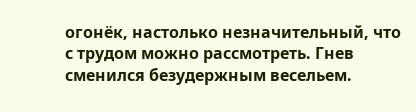огонёк, настолько незначительный, что с трудом можно рассмотреть. Гнев сменился безудержным весельем.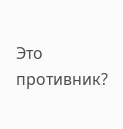Это противник?